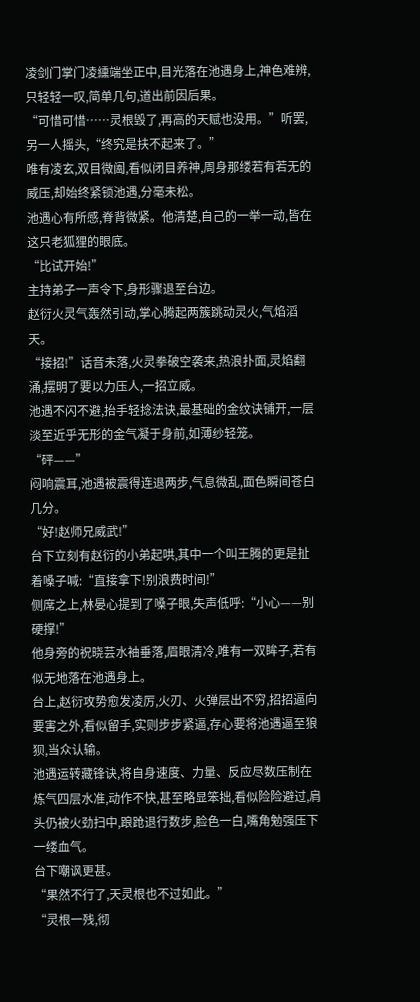凌剑门掌门凌纁端坐正中,目光落在池遇身上,神色难辨,只轻轻一叹,简单几句,道出前因后果。
“可惜可惜……灵根毁了,再高的天赋也没用。”听罢,另一人摇头,“终究是扶不起来了。”
唯有凌玄,双目微阖,看似闭目养神,周身那缕若有若无的威压,却始终紧锁池遇,分毫未松。
池遇心有所感,脊背微紧。他清楚,自己的一举一动,皆在这只老狐狸的眼底。
“比试开始!”
主持弟子一声令下,身形骤退至台边。
赵衍火灵气轰然引动,掌心腾起两簇跳动灵火,气焰滔天。
“接招!”话音未落,火灵拳破空袭来,热浪扑面,灵焰翻涌,摆明了要以力压人,一招立威。
池遇不闪不避,抬手轻捻法诀,最基础的金纹诀铺开,一层淡至近乎无形的金气凝于身前,如薄纱轻笼。
“砰——”
闷响震耳,池遇被震得连退两步,气息微乱,面色瞬间苍白几分。
“好!赵师兄威武!”
台下立刻有赵衍的小弟起哄,其中一个叫王腾的更是扯着嗓子喊:“直接拿下!别浪费时间!”
侧席之上,林晏心提到了嗓子眼,失声低呼:“小心——别硬撑!”
他身旁的祝晓芸水袖垂落,眉眼清冷,唯有一双眸子,若有似无地落在池遇身上。
台上,赵衍攻势愈发凌厉,火刃、火弹层出不穷,招招逼向要害之外,看似留手,实则步步紧逼,存心要将池遇逼至狼狈,当众认输。
池遇运转藏锋诀,将自身速度、力量、反应尽数压制在炼气四层水准,动作不快,甚至略显笨拙,看似险险避过,肩头仍被火劲扫中,踉跄退行数步,脸色一白,嘴角勉强压下一缕血气。
台下嘲讽更甚。
“果然不行了,天灵根也不过如此。”
“灵根一残,彻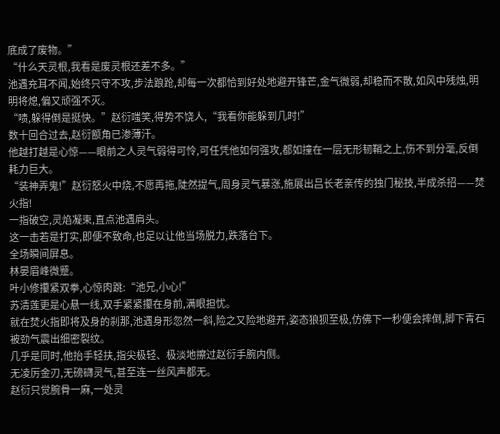底成了废物。”
“什么天灵根,我看是废灵根还差不多。”
池遇充耳不闻,始终只守不攻,步法踉跄,却每一次都恰到好处地避开锋芒,金气微弱,却稳而不散,如风中残烛,明明将熄,偏又顽强不灭。
“啧,躲得倒是挺快。”赵衍嗤笑,得势不饶人,“我看你能躲到几时!”
数十回合过去,赵衍额角已渗薄汗。
他越打越是心惊——眼前之人灵气弱得可怜,可任凭他如何强攻,都如撞在一层无形韧鞘之上,伤不到分毫,反倒耗力巨大。
“装神弄鬼!”赵衍怒火中烧,不愿再拖,陡然提气,周身灵气暴涨,施展出吕长老亲传的独门秘技,半成杀招——焚火指!
一指破空,灵焰凝束,直点池遇肩头。
这一击若是打实,即便不致命,也足以让他当场脱力,跌落台下。
全场瞬间屏息。
林晏眉峰微蹙。
叶小修攥紧双拳,心惊肉跳:“池兄,小心!”
苏清莲更是心悬一线,双手紧紧攥在身前,满眼担忧。
就在焚火指即将及身的刹那,池遇身形忽然一斜,险之又险地避开,姿态狼狈至极,仿佛下一秒便会摔倒,脚下青石被劲气震出细密裂纹。
几乎是同时,他抬手轻扶,指尖极轻、极淡地擦过赵衍手腕内侧。
无凌厉金刃,无磅礴灵气,甚至连一丝风声都无。
赵衍只觉腕骨一麻,一处灵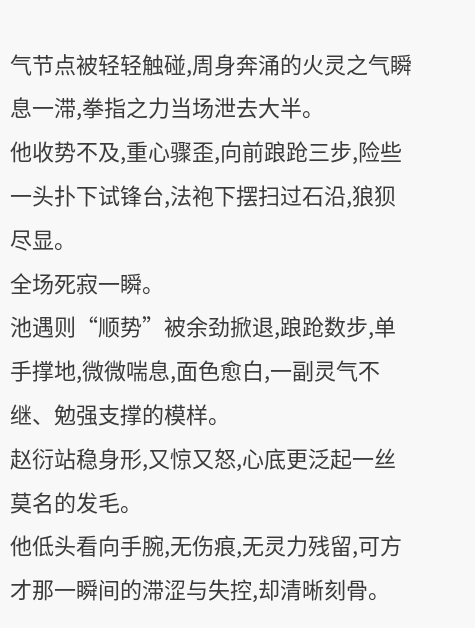气节点被轻轻触碰,周身奔涌的火灵之气瞬息一滞,拳指之力当场泄去大半。
他收势不及,重心骤歪,向前踉跄三步,险些一头扑下试锋台,法袍下摆扫过石沿,狼狈尽显。
全场死寂一瞬。
池遇则“顺势”被余劲掀退,踉跄数步,单手撑地,微微喘息,面色愈白,一副灵气不继、勉强支撑的模样。
赵衍站稳身形,又惊又怒,心底更泛起一丝莫名的发毛。
他低头看向手腕,无伤痕,无灵力残留,可方才那一瞬间的滞涩与失控,却清晰刻骨。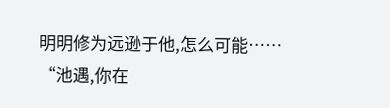明明修为远逊于他,怎么可能……
“池遇,你在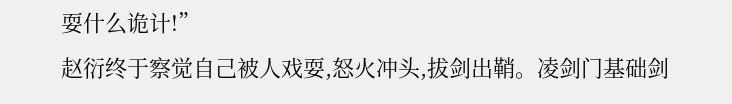耍什么诡计!”
赵衍终于察觉自己被人戏耍,怒火冲头,拔剑出鞘。凌剑门基础剑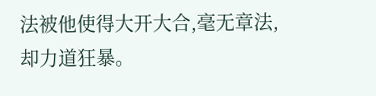法被他使得大开大合,毫无章法,却力道狂暴。